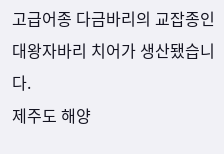고급어종 다금바리의 교잡종인
대왕자바리 치어가 생산됐습니다.
제주도 해양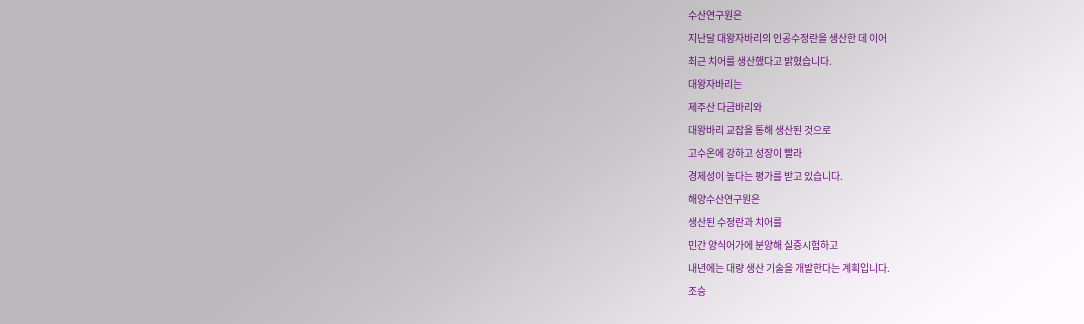수산연구원은
지난달 대왕자바리의 인공수정란을 생산한 데 이어
최근 치어를 생산했다고 밝혔습니다.
대왕자바리는
제주산 다금바리와
대왕바리 교잡을 통해 생산된 것으로
고수온에 강하고 성장이 빨라
경제성이 높다는 평가를 받고 있습니다.
해양수산연구원은
생산된 수정란과 치어를
민간 양식어가에 분양해 실증시험하고
내년에는 대량 생산 기술을 개발한다는 계획입니다.
조승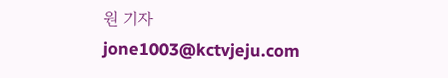원 기자
jone1003@kctvjeju.com